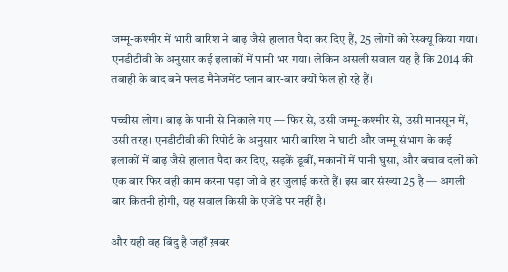जम्मू-कश्मीर में भारी बारिश ने बाढ़ जैसे हालात पैदा कर दिए हैं, 25 लोगों को रेस्क्यू किया गया। एनडीटीवी के अनुसार कई इलाकों में पानी भर गया। लेकिन असली सवाल यह है कि 2014 की तबाही के बाद बने फ्लड मैनेजमेंट प्लान बार-बार क्यों फेल हो रहे हैं।

पच्चीस लोग। बाढ़ के पानी से निकाले गए — फिर से, उसी जम्मू-कश्मीर से, उसी मानसून में, उसी तरह। एनडीटीवी की रिपोर्ट के अनुसार भारी बारिश ने घाटी और जम्मू संभाग के कई इलाकों में बाढ़ जैसे हालात पैदा कर दिए, सड़कें डूबीं, मकानों में पानी घुसा, और बचाव दलों को एक बार फिर वही काम करना पड़ा जो वे हर जुलाई करते हैं। इस बार संख्या 25 है — अगली बार कितनी होगी, यह सवाल किसी के एजेंडे पर नहीं है।

और यही वह बिंदु है जहाँ ख़बर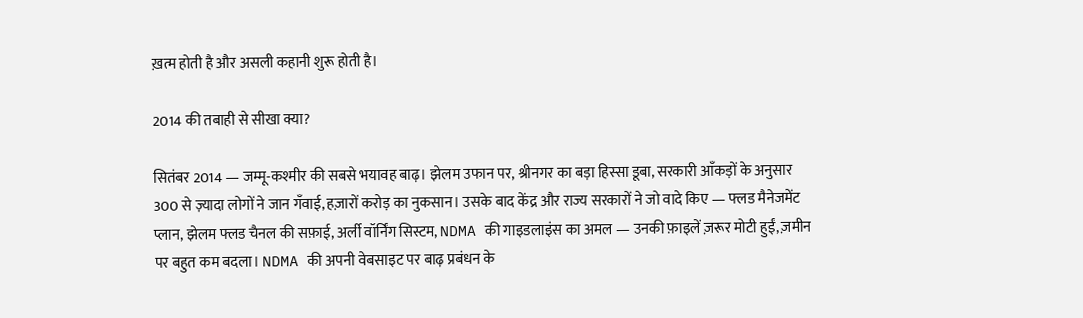ख़त्म होती है और असली कहानी शुरू होती है।

2014 की तबाही से सीखा क्या?

सितंबर 2014 — जम्मू-कश्मीर की सबसे भयावह बाढ़। झेलम उफान पर, श्रीनगर का बड़ा हिस्सा डूबा, सरकारी आँकड़ों के अनुसार 300 से ज़्यादा लोगों ने जान गँवाई, हज़ारों करोड़ का नुकसान। उसके बाद केंद्र और राज्य सरकारों ने जो वादे किए — फ्लड मैनेजमेंट प्लान, झेलम फ्लड चैनल की सफ़ाई, अर्ली वॉर्निंग सिस्टम, NDMA की गाइडलाइंस का अमल — उनकी फ़ाइलें ज़रूर मोटी हुईं, ज़मीन पर बहुत कम बदला। NDMA की अपनी वेबसाइट पर बाढ़ प्रबंधन के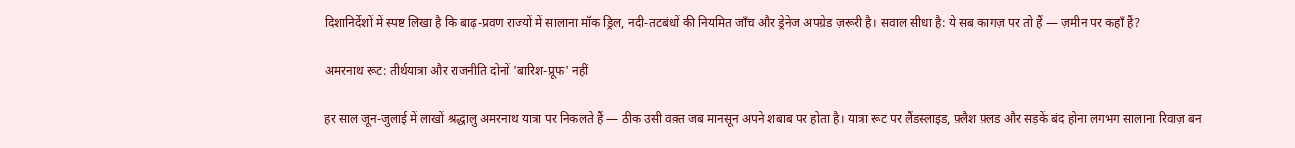दिशानिर्देशों में स्पष्ट लिखा है कि बाढ़-प्रवण राज्यों में सालाना मॉक ड्रिल, नदी-तटबंधों की नियमित जाँच और ड्रेनेज अपग्रेड ज़रूरी है। सवाल सीधा है: ये सब कागज़ पर तो हैं — ज़मीन पर कहाँ हैं?

अमरनाथ रूट: तीर्थयात्रा और राजनीति दोनों 'बारिश-प्रूफ' नहीं

हर साल जून-जुलाई में लाखों श्रद्धालु अमरनाथ यात्रा पर निकलते हैं — ठीक उसी वक़्त जब मानसून अपने शबाब पर होता है। यात्रा रूट पर लैंडस्लाइड, फ़्लैश फ़्लड और सड़कें बंद होना लगभग सालाना रिवाज़ बन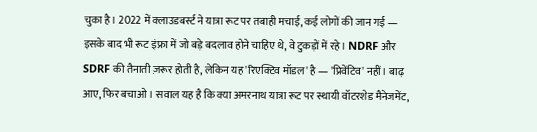चुका है। 2022 में क्लाउडबर्स्ट ने यात्रा रूट पर तबाही मचाई, कई लोगों की जान गई — इसके बाद भी रूट इंफ्रा में जो बड़े बदलाव होने चाहिए थे, वे टुकड़ों में रहे। NDRF और SDRF की तैनाती ज़रूर होती है, लेकिन यह 'रिएक्टिव मॉडल' है — 'प्रिवेंटिव' नहीं। बाढ़ आए, फिर बचाओ। सवाल यह है कि क्या अमरनाथ यात्रा रूट पर स्थायी वॉटरशेड मैनेजमेंट,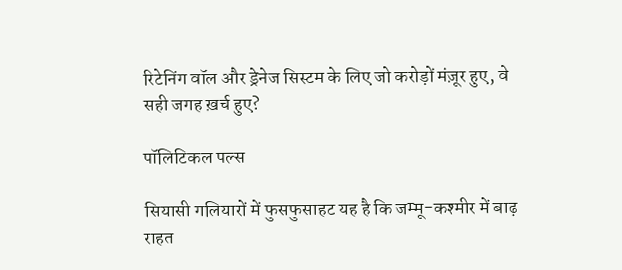रिटेनिंग वॉल और ड्रेनेज सिस्टम के लिए जो करोड़ों मंज़ूर हुए, वे सही जगह ख़र्च हुए?

पॉलिटिकल पल्स

सियासी गलियारों में फुसफुसाहट यह है कि जम्मू-कश्मीर में बाढ़ राहत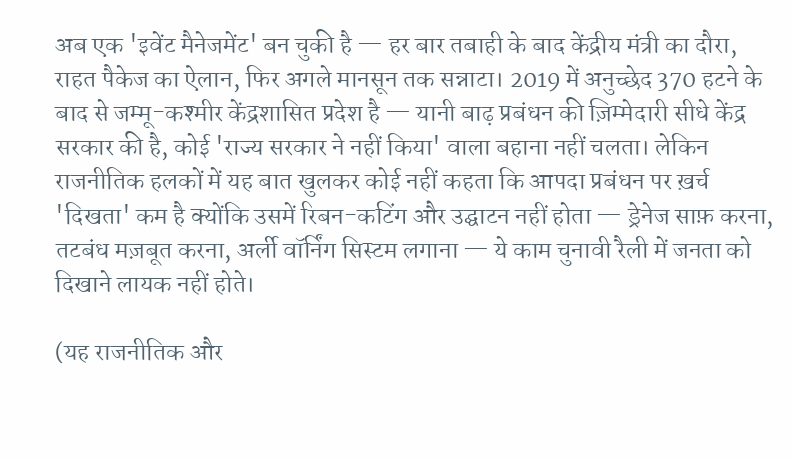अब एक 'इवेंट मैनेजमेंट' बन चुकी है — हर बार तबाही के बाद केंद्रीय मंत्री का दौरा, राहत पैकेज का ऐलान, फिर अगले मानसून तक सन्नाटा। 2019 में अनुच्छेद 370 हटने के बाद से जम्मू-कश्मीर केंद्रशासित प्रदेश है — यानी बाढ़ प्रबंधन की ज़िम्मेदारी सीधे केंद्र सरकार की है, कोई 'राज्य सरकार ने नहीं किया' वाला बहाना नहीं चलता। लेकिन राजनीतिक हलकों में यह बात खुलकर कोई नहीं कहता कि आपदा प्रबंधन पर ख़र्च 'दिखता' कम है क्योंकि उसमें रिबन-कटिंग और उद्घाटन नहीं होता — ड्रेनेज साफ़ करना, तटबंध मज़बूत करना, अर्ली वॉर्निंग सिस्टम लगाना — ये काम चुनावी रैली में जनता को दिखाने लायक नहीं होते।

(यह राजनीतिक और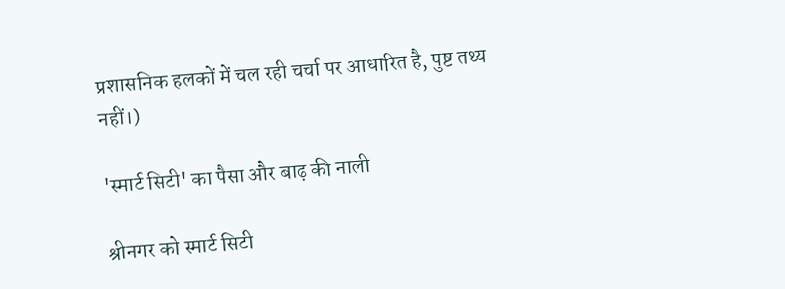प्रशासनिक हलकों में चल रही चर्चा पर आधारित है, पुष्ट तथ्य नहीं।)

'स्मार्ट सिटी' का पैसा और बाढ़ की नाली

श्रीनगर को स्मार्ट सिटी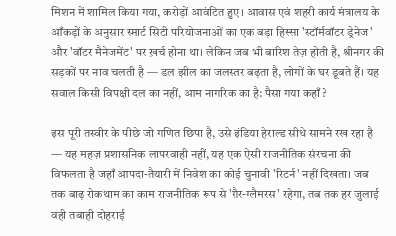मिशन में शामिल किया गया, करोड़ों आवंटित हुए। आवास एवं शहरी कार्य मंत्रालय के आँकड़ों के अनुसार स्मार्ट सिटी परियोजनाओं का एक बड़ा हिस्सा 'स्टॉर्मवॉटर ड्रेनेज' और 'वॉटर मैनेजमेंट' पर ख़र्च होना था। लेकिन जब भी बारिश तेज़ होती है, श्रीनगर की सड़कों पर नाव चलती है — डल झील का जलस्तर बढ़ता है, लोगों के घर डूबते हैं। यह सवाल किसी विपक्षी दल का नहीं, आम नागरिक का है: पैसा गया कहाँ?

इस पूरी तस्वीर के पीछे जो गणित छिपा है, उसे इंडिया हेराल्ड सीधे सामने रख रहा है — यह महज़ प्रशासनिक लापरवाही नहीं, यह एक ऐसी राजनीतिक संरचना की विफलता है जहाँ आपदा-तैयारी में निवेश का कोई चुनावी 'रिटर्न' नहीं दिखता। जब तक बाढ़ रोकथाम का काम राजनीतिक रूप से 'ग़ैर-ग्लैमरस' रहेगा, तब तक हर जुलाई वही तबाही दोहराई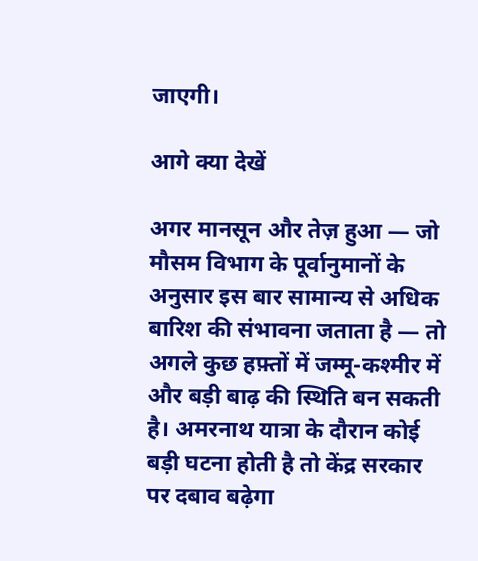जाएगी।

आगे क्या देखें

अगर मानसून और तेज़ हुआ — जो मौसम विभाग के पूर्वानुमानों के अनुसार इस बार सामान्य से अधिक बारिश की संभावना जताता है — तो अगले कुछ हफ़्तों में जम्मू-कश्मीर में और बड़ी बाढ़ की स्थिति बन सकती है। अमरनाथ यात्रा के दौरान कोई बड़ी घटना होती है तो केंद्र सरकार पर दबाव बढ़ेगा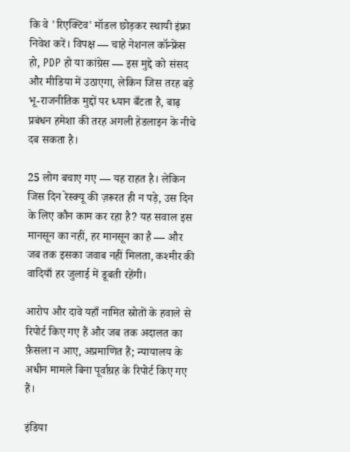कि वे 'रिएक्टिव' मॉडल छोड़कर स्थायी इंफ्रा निवेश करें। विपक्ष — चाहे नेशनल कॉन्फ्रेंस हो, PDP हो या कांग्रेस — इस मुद्दे को संसद और मीडिया में उठाएगा, लेकिन जिस तरह बड़े भू-राजनीतिक मुद्दों पर ध्यान बँटता है, बाढ़ प्रबंधन हमेशा की तरह अगली हेडलाइन के नीचे दब सकता है।

25 लोग बचाए गए — यह राहत है। लेकिन जिस दिन रेस्क्यू की ज़रूरत ही न पड़े, उस दिन के लिए कौन काम कर रहा है? यह सवाल इस मानसून का नहीं, हर मानसून का है — और जब तक इसका जवाब नहीं मिलता, कश्मीर की वादियाँ हर जुलाई में डूबती रहेंगी।

आरोप और दावे यहाँ नामित स्रोतों के हवाले से रिपोर्ट किए गए हैं और जब तक अदालत का फ़ैसला न आए, अप्रमाणित हैं; न्यायालय के अधीन मामले बिना पूर्वाग्रह के रिपोर्ट किए गए हैं।

इंडिया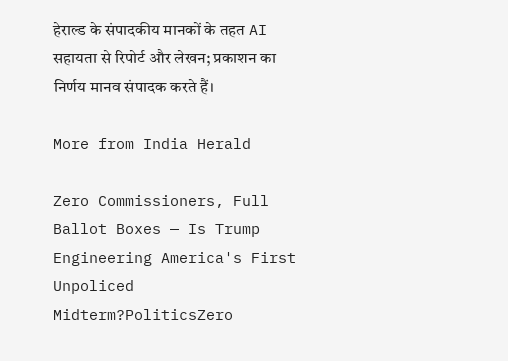हेराल्ड के संपादकीय मानकों के तहत AI सहायता से रिपोर्ट और लेखन; प्रकाशन का निर्णय मानव संपादक करते हैं।

More from India Herald

Zero Commissioners, Full Ballot Boxes — Is Trump Engineering America's First Unpoliced Midterm?PoliticsZero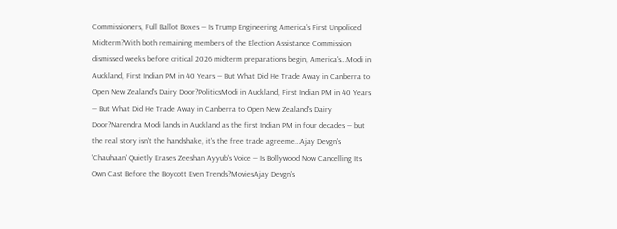Commissioners, Full Ballot Boxes — Is Trump Engineering America's First Unpoliced Midterm?With both remaining members of the Election Assistance Commission dismissed weeks before critical 2026 midterm preparations begin, America's…Modi in Auckland, First Indian PM in 40 Years — But What Did He Trade Away in Canberra to Open New Zealand's Dairy Door?PoliticsModi in Auckland, First Indian PM in 40 Years — But What Did He Trade Away in Canberra to Open New Zealand's Dairy Door?Narendra Modi lands in Auckland as the first Indian PM in four decades — but the real story isn't the handshake, it's the free trade agreeme…Ajay Devgn's 'Chauhaan' Quietly Erases Zeeshan Ayyub's Voice — Is Bollywood Now Cancelling Its Own Cast Before the Boycott Even Trends?MoviesAjay Devgn's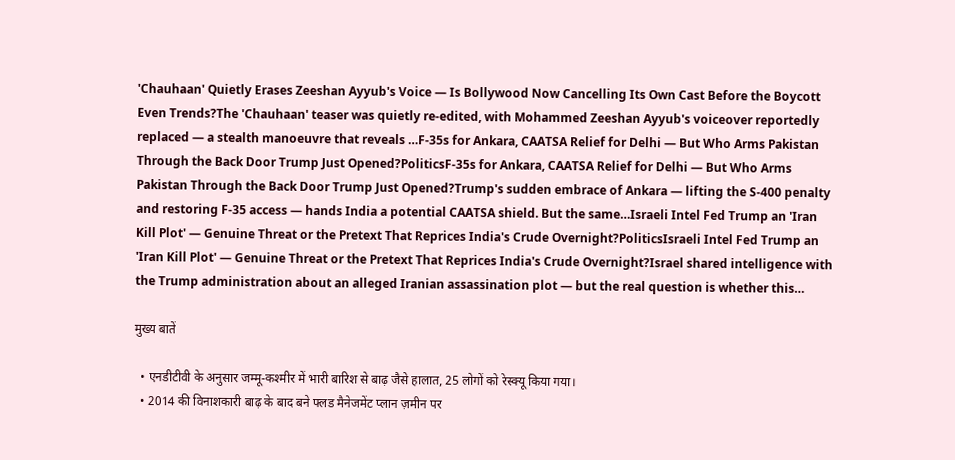'Chauhaan' Quietly Erases Zeeshan Ayyub's Voice — Is Bollywood Now Cancelling Its Own Cast Before the Boycott Even Trends?The 'Chauhaan' teaser was quietly re-edited, with Mohammed Zeeshan Ayyub's voiceover reportedly replaced — a stealth manoeuvre that reveals …F-35s for Ankara, CAATSA Relief for Delhi — But Who Arms Pakistan Through the Back Door Trump Just Opened?PoliticsF-35s for Ankara, CAATSA Relief for Delhi — But Who Arms Pakistan Through the Back Door Trump Just Opened?Trump's sudden embrace of Ankara — lifting the S-400 penalty and restoring F-35 access — hands India a potential CAATSA shield. But the same…Israeli Intel Fed Trump an 'Iran Kill Plot' — Genuine Threat or the Pretext That Reprices India's Crude Overnight?PoliticsIsraeli Intel Fed Trump an 'Iran Kill Plot' — Genuine Threat or the Pretext That Reprices India's Crude Overnight?Israel shared intelligence with the Trump administration about an alleged Iranian assassination plot — but the real question is whether this…

मुख्य बातें

  • एनडीटीवी के अनुसार जम्मू-कश्मीर में भारी बारिश से बाढ़ जैसे हालात, 25 लोगों को रेस्क्यू किया गया।
  • 2014 की विनाशकारी बाढ़ के बाद बने फ्लड मैनेजमेंट प्लान ज़मीन पर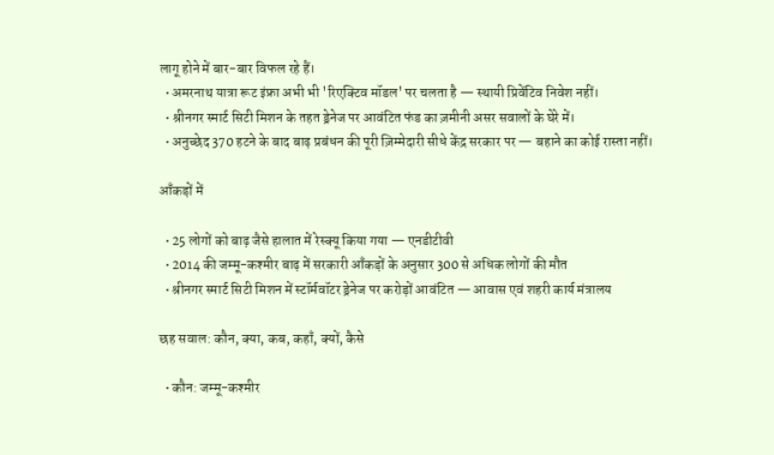लागू होने में बार-बार विफल रहे हैं।
  • अमरनाथ यात्रा रूट इंफ्रा अभी भी 'रिएक्टिव मॉडल' पर चलता है — स्थायी प्रिवेंटिव निवेश नहीं।
  • श्रीनगर स्मार्ट सिटी मिशन के तहत ड्रेनेज पर आवंटित फंड का ज़मीनी असर सवालों के घेरे में।
  • अनुच्छेद 370 हटने के बाद बाढ़ प्रबंधन की पूरी ज़िम्मेदारी सीधे केंद्र सरकार पर — बहाने का कोई रास्ता नहीं।

आँकड़ों में

  • 25 लोगों को बाढ़ जैसे हालात में रेस्क्यू किया गया — एनडीटीवी
  • 2014 की जम्मू-कश्मीर बाढ़ में सरकारी आँकड़ों के अनुसार 300 से अधिक लोगों की मौत
  • श्रीनगर स्मार्ट सिटी मिशन में स्टॉर्मवॉटर ड्रेनेज पर करोड़ों आवंटित — आवास एवं शहरी कार्य मंत्रालय

छह सवाल: कौन, क्या, कब, कहाँ, क्यों, कैसे

  • कौन: जम्मू-कश्मीर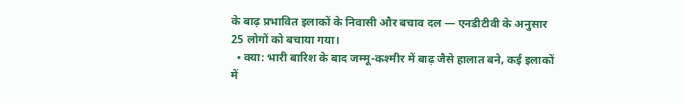के बाढ़ प्रभावित इलाकों के निवासी और बचाव दल — एनडीटीवी के अनुसार 25 लोगों को बचाया गया।
  • क्या: भारी बारिश के बाद जम्मू-कश्मीर में बाढ़ जैसे हालात बने, कई इलाकों में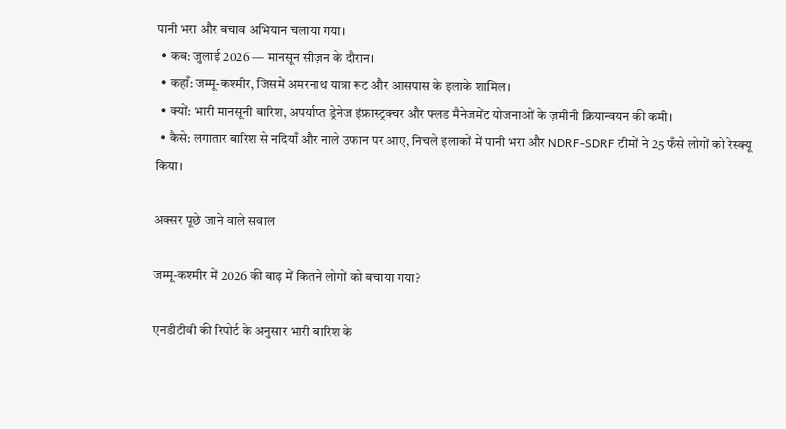पानी भरा और बचाव अभियान चलाया गया।
  • कब: जुलाई 2026 — मानसून सीज़न के दौरान।
  • कहाँ: जम्मू-कश्मीर, जिसमें अमरनाथ यात्रा रूट और आसपास के इलाके शामिल।
  • क्यों: भारी मानसूनी बारिश, अपर्याप्त ड्रेनेज इंफ्रास्ट्रक्चर और फ्लड मैनेजमेंट योजनाओं के ज़मीनी क्रियान्वयन की कमी।
  • कैसे: लगातार बारिश से नदियाँ और नाले उफान पर आए, निचले इलाकों में पानी भरा और NDRF-SDRF टीमों ने 25 फँसे लोगों को रेस्क्यू किया।

अक्सर पूछे जाने वाले सवाल

जम्मू-कश्मीर में 2026 की बाढ़ में कितने लोगों को बचाया गया?

एनडीटीवी की रिपोर्ट के अनुसार भारी बारिश के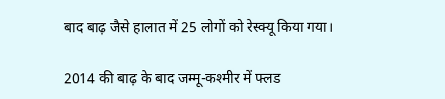बाद बाढ़ जैसे हालात में 25 लोगों को रेस्क्यू किया गया।

2014 की बाढ़ के बाद जम्मू-कश्मीर में फ्लड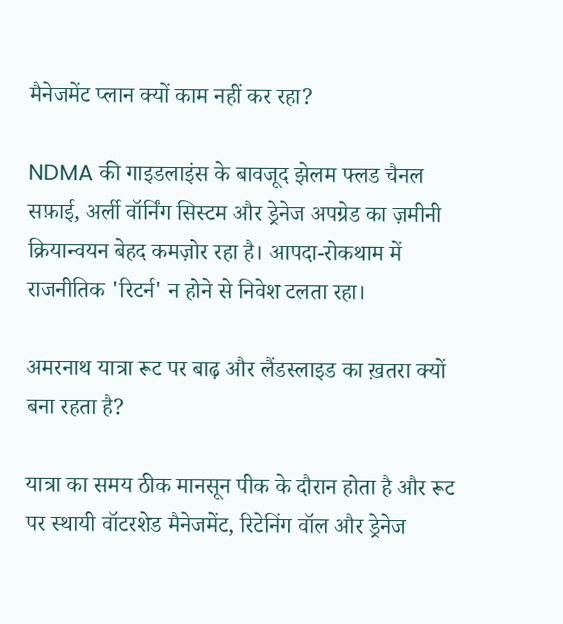मैनेजमेंट प्लान क्यों काम नहीं कर रहा?

NDMA की गाइडलाइंस के बावजूद झेलम फ्लड चैनल सफ़ाई, अर्ली वॉर्निंग सिस्टम और ड्रेनेज अपग्रेड का ज़मीनी क्रियान्वयन बेहद कमज़ोर रहा है। आपदा-रोकथाम में राजनीतिक 'रिटर्न' न होने से निवेश टलता रहा।

अमरनाथ यात्रा रूट पर बाढ़ और लैंडस्लाइड का ख़तरा क्यों बना रहता है?

यात्रा का समय ठीक मानसून पीक के दौरान होता है और रूट पर स्थायी वॉटरशेड मैनेजमेंट, रिटेनिंग वॉल और ड्रेनेज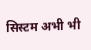सिस्टम अभी भी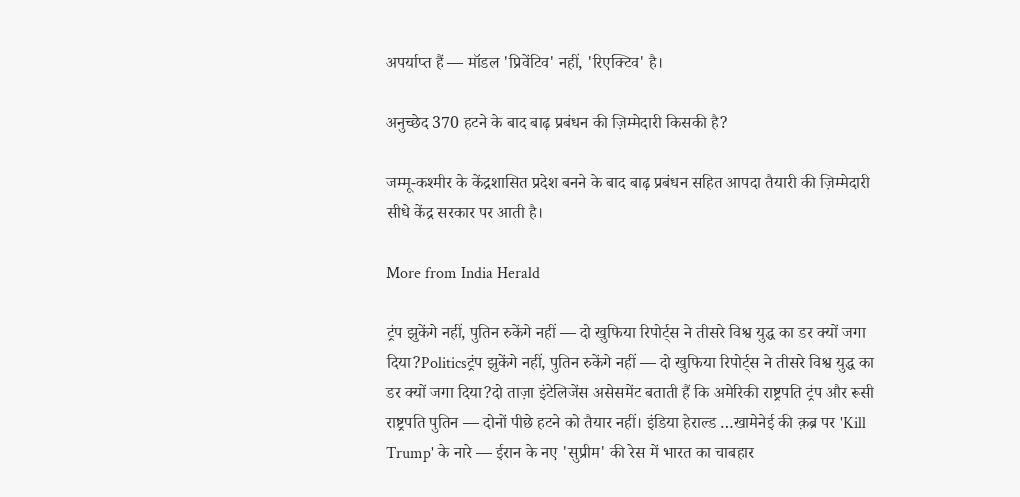अपर्याप्त हैं — मॉडल 'प्रिवेंटिव' नहीं, 'रिएक्टिव' है।

अनुच्छेद 370 हटने के बाद बाढ़ प्रबंधन की ज़िम्मेदारी किसकी है?

जम्मू-कश्मीर के केंद्रशासित प्रदेश बनने के बाद बाढ़ प्रबंधन सहित आपदा तैयारी की ज़िम्मेदारी सीधे केंद्र सरकार पर आती है।

More from India Herald

ट्रंप झुकेंगे नहीं, पुतिन रुकेंगे नहीं — दो खुफिया रिपोर्ट्स ने तीसरे विश्व युद्ध का डर क्यों जगा दिया?Politicsट्रंप झुकेंगे नहीं, पुतिन रुकेंगे नहीं — दो खुफिया रिपोर्ट्स ने तीसरे विश्व युद्ध का डर क्यों जगा दिया?दो ताज़ा इंटेलिजेंस असेसमेंट बताती हैं कि अमेरिकी राष्ट्रपति ट्रंप और रूसी राष्ट्रपति पुतिन — दोनों पीछे हटने को तैयार नहीं। इंडिया हेराल्ड …खामेनेई की क़ब्र पर 'Kill Trump' के नारे — ईरान के नए 'सुप्रीम' की रेस में भारत का चाबहार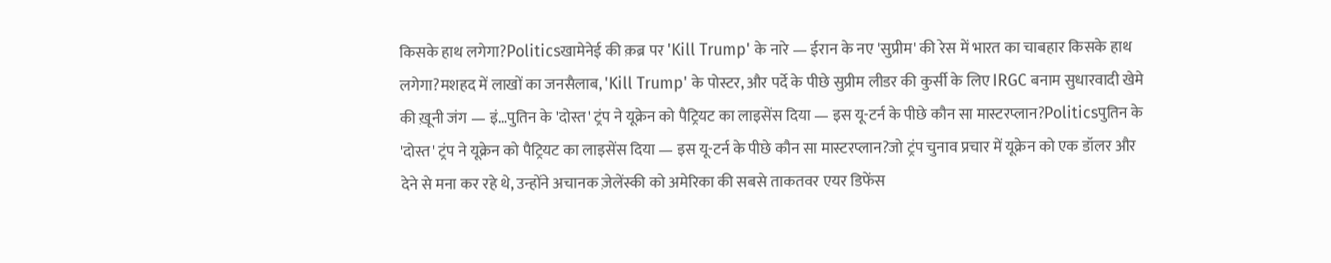किसके हाथ लगेगा?Politicsखामेनेई की क़ब्र पर 'Kill Trump' के नारे — ईरान के नए 'सुप्रीम' की रेस में भारत का चाबहार किसके हाथ लगेगा?मशहद में लाखों का जनसैलाब, 'Kill Trump' के पोस्टर, और पर्दे के पीछे सुप्रीम लीडर की कुर्सी के लिए IRGC बनाम सुधारवादी खेमे की ख़ूनी जंग — इं…पुतिन के 'दोस्त' ट्रंप ने यूक्रेन को पैट्रियट का लाइसेंस दिया — इस यू-टर्न के पीछे कौन सा मास्टरप्लान?Politicsपुतिन के 'दोस्त' ट्रंप ने यूक्रेन को पैट्रियट का लाइसेंस दिया — इस यू-टर्न के पीछे कौन सा मास्टरप्लान?जो ट्रंप चुनाव प्रचार में यूक्रेन को एक डॉलर और देने से मना कर रहे थे, उन्होंने अचानक ज़ेलेंस्की को अमेरिका की सबसे ताकतवर एयर डिफेंस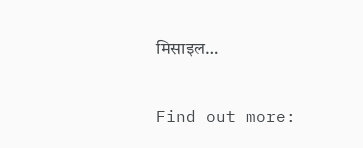मिसाइल…

Find out more: